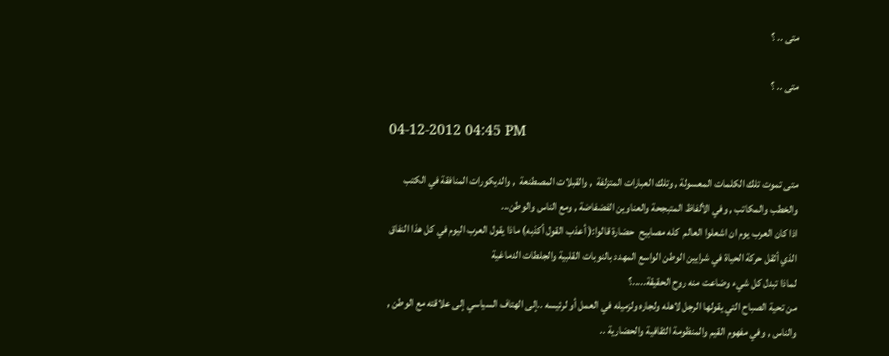متى .. ؟

متى .. ؟

04-12-2012 04:45 PM

متى تموت تلك الكلمات المعسولة , وتلك العبارات المتزلفة  , والقبلات المصطنعة  , والديكورات المنافقة في الكتب والخطب والمكاتب , وفي الألفاظ المتبجحة والعناوين الفضفاضة , ومع الناس والوطن...
اذا كان العرب يوم ان اشعلوا العالم  كله مصابيح  حضارة قالوا:( أعذب القول أكذبه) ماذا يقول العرب اليوم في كل هذا النفاق الذي أثقل حركة الحياة في شرايين الوطن الواسع المهدد بالنوبات القلبية والجلطات الدماغية
لماذا تبدل كل شيء وضاعت منه روح الحقيقة.....؟
من تحية الصباح التي يقولها الرجل لاهله ولجاره ولزميله في العمل أو لرئيسه ..إلى الهتاف السياسي إلى علاقته مع الوطن , والناس , وفي مفهوم القيم والمنظومة الثقافية والحضارية ..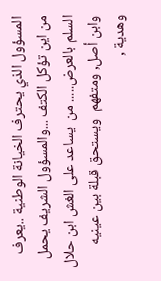المسؤول الذي يحترف الخيانة الوطنية ..يعرف من اين تؤكل الكتف ...والمسؤول الشريف يحمل السلم بالعرض..... من  يساعد على الغش ابن حلال وابن أصل, ومتفهم  ويستحق قبلة بين عينيه وهدية ,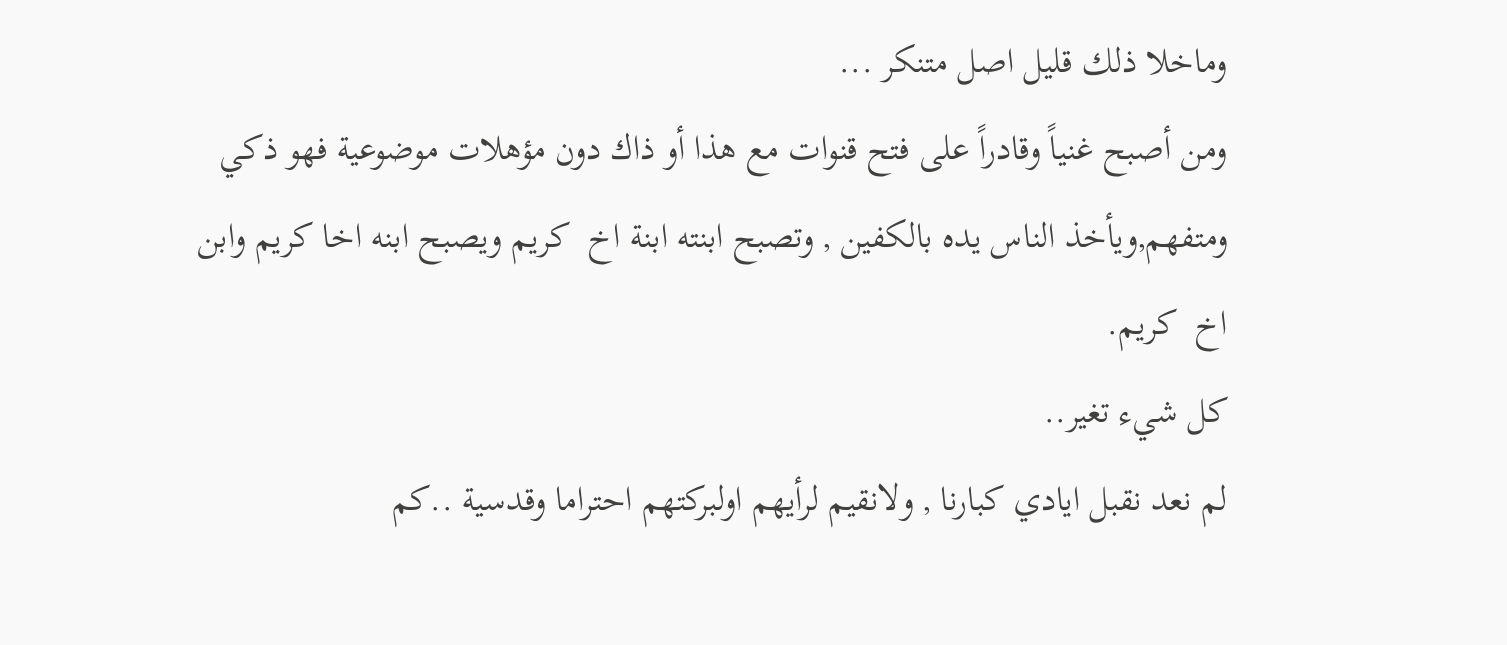وماخلا ذلك قليل اصل متنكر ...
ومن أصبح غنياً وقادراً على فتح قنوات مع هذا أو ذاك دون مؤهلات موضوعية فهو ذكي ومتفهم,ويأخذ الناس يده بالكفين , وتصبح ابنته ابنة اخ  كريم ويصبح ابنه اخا كريم وابن اخ  كريم.
كل شيء تغير..
لم نعد نقبل ايادي كبارنا , ولانقيم لرأيهم اولبركتهم احتراما وقدسية ..كم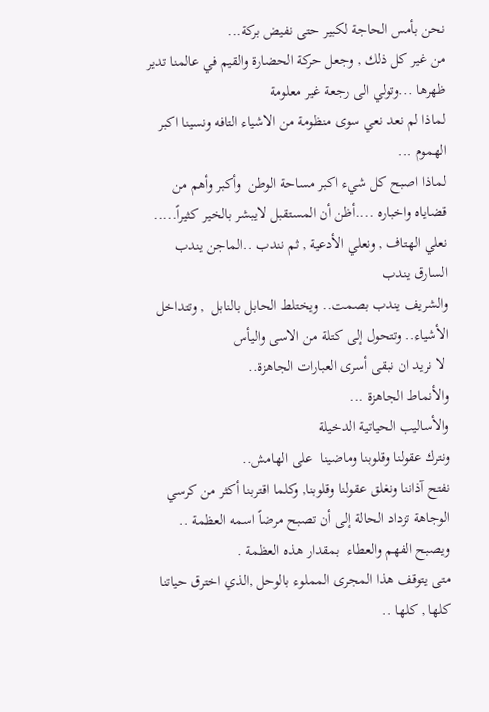نحن بأمس الحاجة لكبير حتى نفيض بركة...
من غير كل ذلك , وجعل حركة الحضارة والقيم في عالمنا تدير ظهرها ...وتولي الى رجعة غير معلومة
لماذا لم نعد نعي سوى منظومة من الاشياء التافه ونسينا اكبر الهموم ...
لماذا اصبح كل شيء اكبر مساحة الوطن  وأكبر وأهم من قضاياه واخباره ....أظن أن المستقبل لايبشر بالخير كثيراً.....
نعلي الهتاف , ونعلي الأدعية , ثم نندب ..الماجن يندب
السارق يندب
والشريف يندب بصمت.. ويختلط الحابل بالنابل  , وتتداخل الأشياء.. وتتحول إلى كتلة من الاسى واليأس
 لا نريد ان نبقى أسرى العبارات الجاهزة..
والأنماط الجاهزة ...
والأساليب الحياتية الدخيلة
ونترك عقولنا وقلوبنا وماضينا  على الهامش..
نفتح آذاننا ونغلق عقولنا وقلوبنا, وكلما اقتربنا أكثر من كرسي الوجاهة تزداد الحالة إلى أن تصبح مرضاً اسمه العظمة .. ويصبح الفهم والعطاء  بمقدار هذه العظمة .
متى يتوقف هذا المجرى المملوء بالوحل ,الذي اخترق حياتنا كلها , كلها ..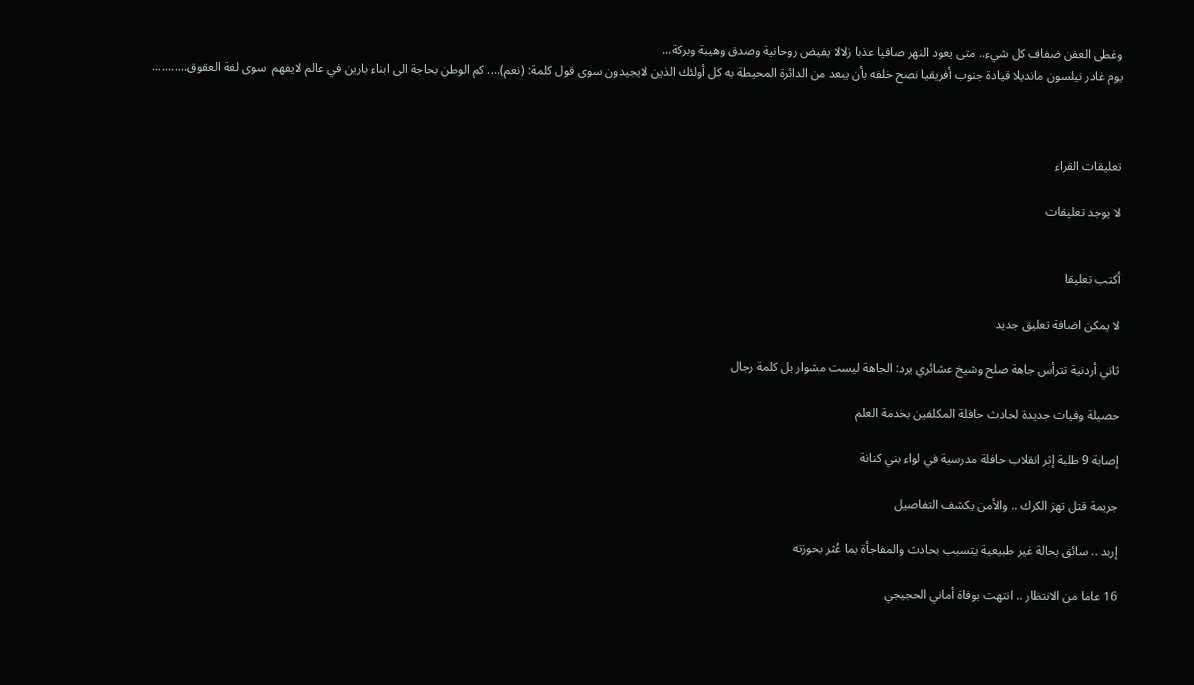وغطى العفن ضفاف كل شيء.. متى يعود النهر صافيا عذبا زلالا يفيض روحانية وصدق وهيبة وبركة...
يوم غادر نيلسون مانديلا قيادة جنوب أفريقيا نصح خلفه بأن يبعد من الدائرة المحيطة به كل أولئك الذين لايجيدون سوى قول كلمة: (نعم).... كم الوطن بحاجة الى ابناء بارين في عالم لايفهم  سوى لغة العقوق...........



تعليقات القراء

لا يوجد تعليقات


أكتب تعليقا

لا يمكن اضافة تعليق جديد

ثاني أردنية تترأس جاهة صلح وشيخ عشائري يرد: الجاهة ليست مشوار بل كلمة رجال

حصيلة وفيات جديدة لحادث حافلة المكلفين بخدمة العلم

إصابة 9 طلبة إثر انقلاب حافلة مدرسية في لواء بني كنانة

جريمة قتل تهز الكرك .. والأمن يكشف التفاصيل

إربد .. سائق بحالة غير طبيعية يتسبب بحادث والمفاجأة بما عُثر بحوزته

16 عاما من الانتظار .. انتهت بوفاة أماني الحجيجي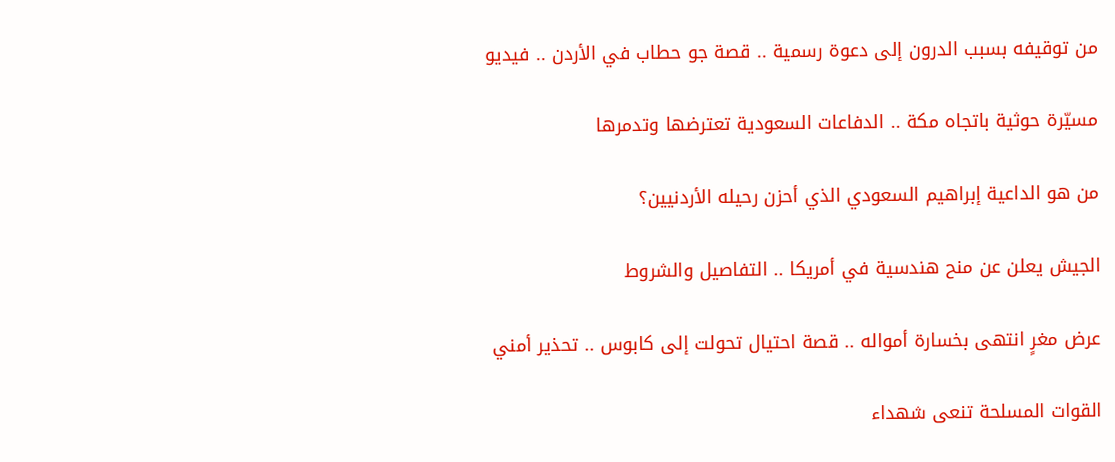من توقيفه بسبب الدرون إلى دعوة رسمية .. قصة جو حطاب في الأردن .. فيديو

مسيّرة حوثية باتجاه مكة .. الدفاعات السعودية تعترضها وتدمرها

من هو الداعية إبراهيم السعودي الذي أحزن رحيله الأردنيين؟

الجيش يعلن عن منح هندسية في أمريكا .. التفاصيل والشروط

عرض مغرٍ انتهى بخسارة أمواله .. قصة احتيال تحولت إلى كابوس .. تحذير أمني

القوات المسلحة تنعى شهداء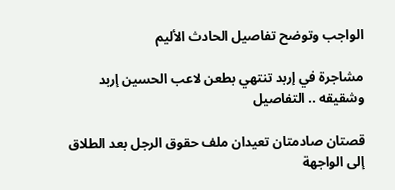الواجب وتوضح تفاصيل الحادث الأليم

مشاجرة في إربد تنتهي بطعن لاعب الحسين إربد وشقيقه .. التفاصيل

قصتان صادمتان تعيدان ملف حقوق الرجل بعد الطلاق إلى الواجهة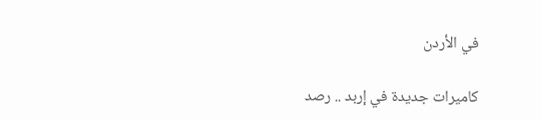في الأردن

كاميرات جديدة في إربد .. رصد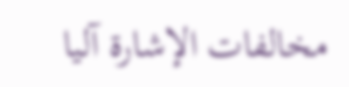مخالفات الإشارة آليا